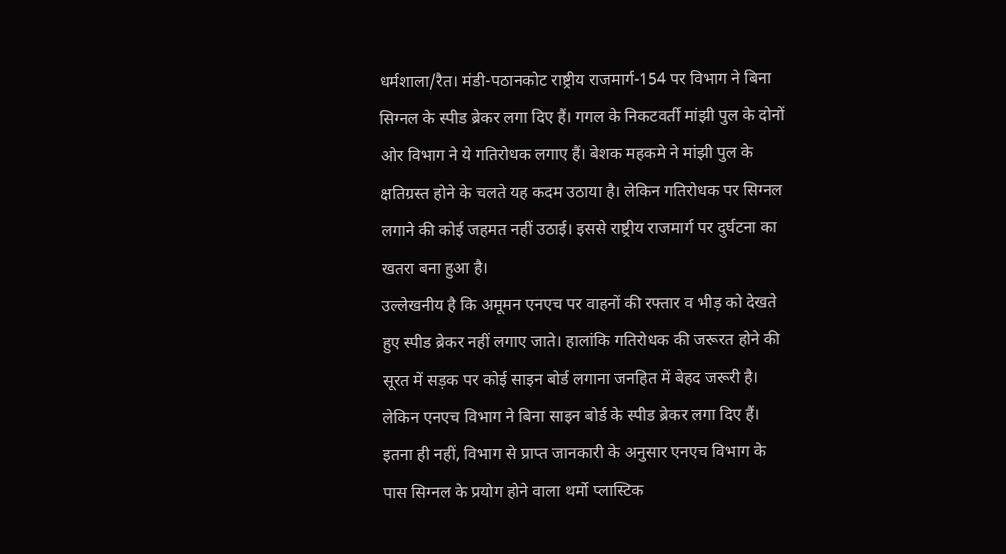धर्मशाला/रैत। मंडी-पठानकोट राष्ट्रीय राजमार्ग-154 पर विभाग ने बिना सिग्नल के स्पीड ब्रेकर लगा दिए हैं। गगल के निकटवर्ती मांझी पुल के दोनों ओर विभाग ने ये गतिरोधक लगाए हैं। बेशक महकमे ने मांझी पुल के क्षतिग्रस्त होने के चलते यह कदम उठाया है। लेकिन गतिरोधक पर सिग्नल लगाने की कोई जहमत नहीं उठाई। इससे राष्ट्रीय राजमार्ग पर दुर्घटना का खतरा बना हुआ है।
उल्लेखनीय है कि अमूमन एनएच पर वाहनों की रफ्तार व भीड़ को देखते हुए स्पीड ब्रेकर नहीं लगाए जाते। हालांकि गतिरोधक की जरूरत होने की सूरत में सड़क पर कोई साइन बोर्ड लगाना जनहित में बेहद जरूरी है। लेकिन एनएच विभाग ने बिना साइन बोर्ड के स्पीड ब्रेकर लगा दिए हैं। इतना ही नहीं, विभाग से प्राप्त जानकारी के अनुसार एनएच विभाग के पास सिग्नल के प्रयोग होने वाला थर्मो प्लास्टिक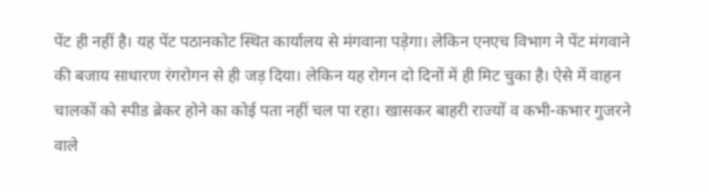पेंट ही नहीं है। यह पेंट पठानकोट स्थित कार्यालय से मंगवाना पड़ेगा। लेकिन एनएच विभाग ने पेंट मंगवाने की बजाय साधारण रंगरोगन से ही जड़ दिया। लेकिन यह रोगन दो दिनों में ही मिट चुका है। ऐसे में वाहन चालकों को स्पीड ब्रेकर होने का कोई पता नहीं चल पा रहा। खासकर बाहरी राज्यों व कभी-कभार गुजरने वाले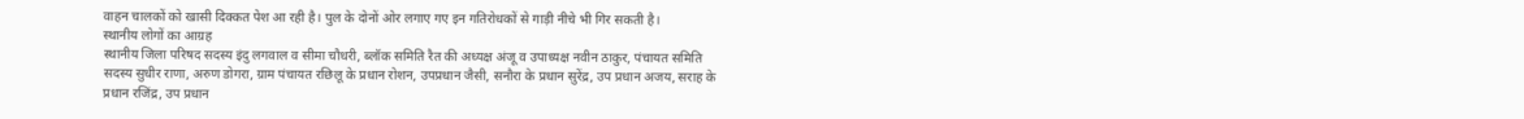वाहन चालकों को खासी दिक्कत पेश आ रही है। पुल के दोनों ओर लगाए गए इन गतिरोधकों से गाड़ी नीचे भी गिर सकती है।
स्थानीय लोगों का आग्रह
स्थानीय जिला परिषद सदस्य इंदु लगवाल व सीमा चौधरी, ब्लॉक समिति रैत की अध्यक्ष अंजू व उपाध्यक्ष नवीन ठाकुर, पंचायत समिति सदस्य सुधीर राणा, अरुण डोगरा, ग्राम पंचायत रछिलू के प्रधान रोशन, उपप्रधान जैसी, सनौरा के प्रधान सुरेंद्र, उप प्रधान अजय, सराह के प्रधान रजिंद्र, उप प्रधान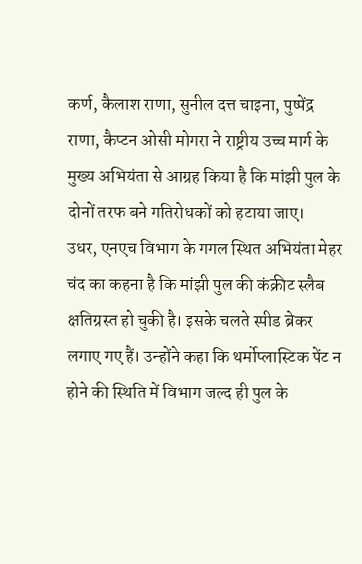कर्ण, कैलाश राणा, सुनील दत्त चाइना, पुष्पेंद्र राणा, कैप्टन ओसी मोगरा ने राष्ट्रीय उच्च मार्ग के मुख्य अभियंता से आग्रह किया है कि मांझी पुल के दोनों तरफ बने गतिरोधकों को हटाया जाए।
उधर, एनएच विभाग के गगल स्थित अभियंता मेहर चंद का कहना है कि मांझी पुल की कंक्रीट स्लैब क्षतिग्रस्त हो चुकी है। इसके चलते स्पीड ब्रेकर लगाए गए हैं। उन्होंने कहा कि थर्मोप्लास्टिक पेंट न होने की स्थिति में विभाग जल्द ही पुल के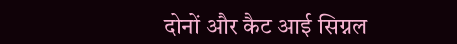दोनों और कैट आई सिग्नल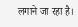लगाने जा रहा है।